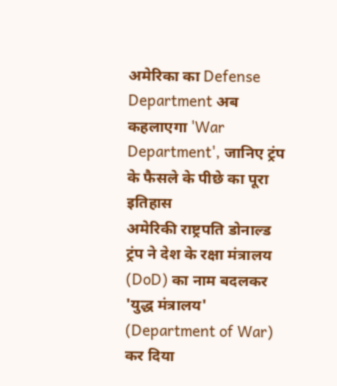अमेरिका का Defense Department अब कहलाएगा 'War Department', जानिए ट्रंप के फैसले के पीछे का पूरा इतिहास
अमेरिकी राष्ट्रपति डोनाल्ड ट्रंप ने देश के रक्षा मंत्रालय (DoD) का नाम बदलकर 'युद्ध मंत्रालय' (Department of War) कर दिया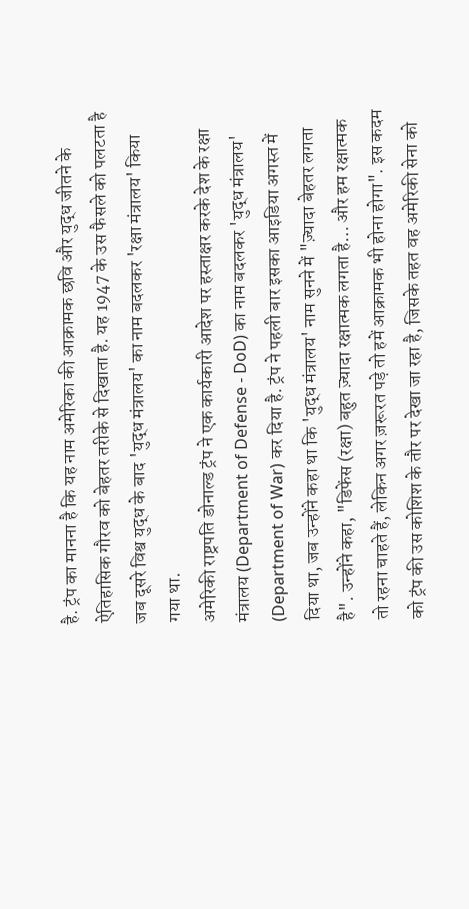है. ट्रंप का मानना है कि यह नाम अमेरिका की आक्रामक छवि और युद्ध जीतने के ऐतिहासिक गौरव को बेहतर तरीके से दिखाता है. यह 1947 के उस फैसले को पलटता है जब दूसरे विश्व युद्ध के बाद 'युद्ध मंत्रालय' का नाम बदलकर 'रक्षा मंत्रालय' किया गया था.
अमेरिकी राष्ट्रपति डोनाल्ड ट्रंप ने एक कार्यकारी आदेश पर हस्ताक्षर करके देश के रक्षा मंत्रालय (Department of Defense - DoD) का नाम बदलकर 'युद्ध मंत्रालय' (Department of War) कर दिया है. ट्रंप ने पहली बार इसका आइडिया अगस्त में दिया था, जब उन्होंने कहा था कि 'युद्ध मंत्रालय' नाम सुनने में "ज़्यादा बेहतर लगता है". उन्होंने कहा, "डिफेंस (रक्षा) बहुत ज़्यादा रक्षात्मक लगता है… और हम रक्षात्मक तो रहना चाहते हैं, लेकिन अगर ज़रूरत पड़े तो हमें आक्रामक भी होना होगा". इस कदम को ट्रंप की उस कोशिश के तौर पर देखा जा रहा है, जिसके तहत वह अमेरिकी सेना को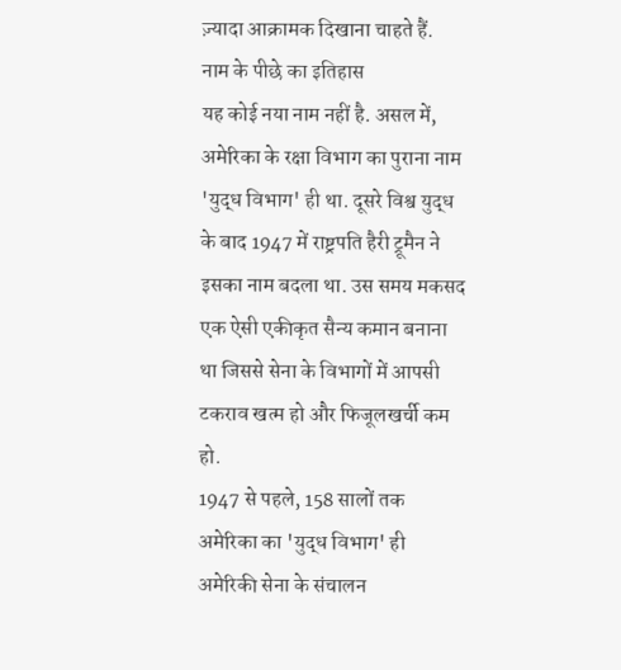ज़्यादा आक्रामक दिखाना चाहते हैं.
नाम के पीछे का इतिहास
यह कोई नया नाम नहीं है. असल में, अमेरिका के रक्षा विभाग का पुराना नाम 'युद्ध विभाग' ही था. दूसरे विश्व युद्ध के बाद 1947 में राष्ट्रपति हैरी ट्रूमैन ने इसका नाम बदला था. उस समय मकसद एक ऐसी एकीकृत सैन्य कमान बनाना था जिससे सेना के विभागों में आपसी टकराव खत्म हो और फिजूलखर्ची कम हो.
1947 से पहले, 158 सालों तक अमेरिका का 'युद्ध विभाग' ही अमेरिकी सेना के संचालन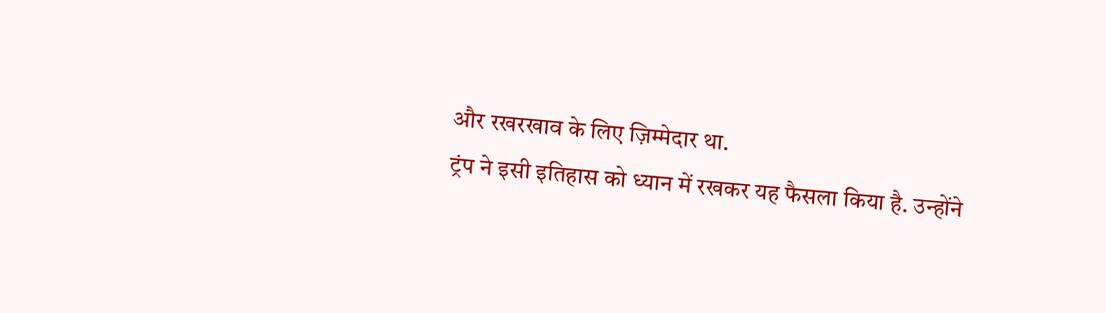और रखरखाव के लिए ज़िम्मेदार था.
ट्रंप ने इसी इतिहास को ध्यान में रखकर यह फैसला किया है. उन्होंने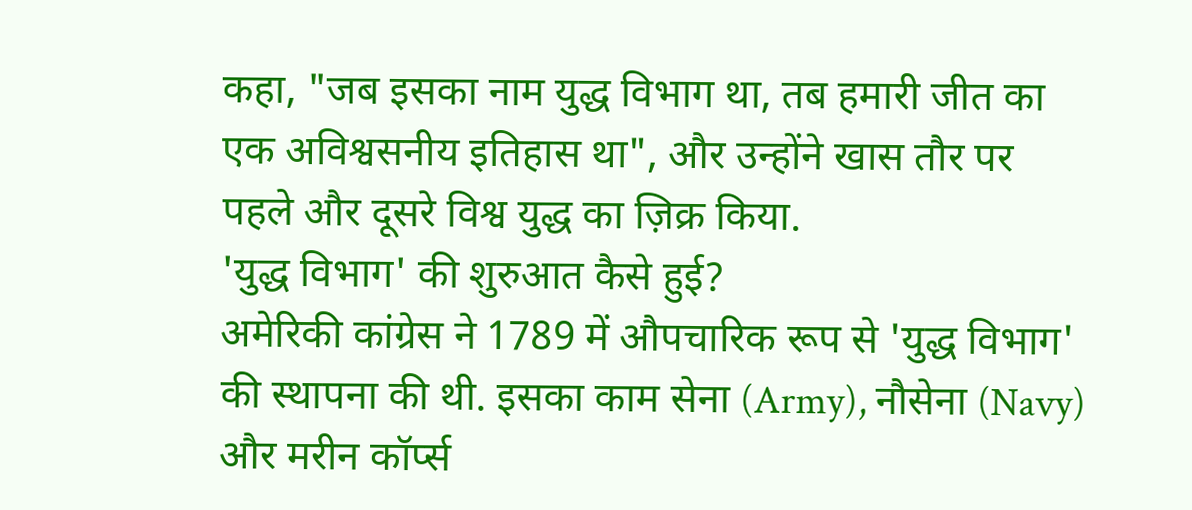कहा, "जब इसका नाम युद्ध विभाग था, तब हमारी जीत का एक अविश्वसनीय इतिहास था", और उन्होंने खास तौर पर पहले और दूसरे विश्व युद्ध का ज़िक्र किया.
'युद्ध विभाग' की शुरुआत कैसे हुई?
अमेरिकी कांग्रेस ने 1789 में औपचारिक रूप से 'युद्ध विभाग' की स्थापना की थी. इसका काम सेना (Army), नौसेना (Navy) और मरीन कॉर्प्स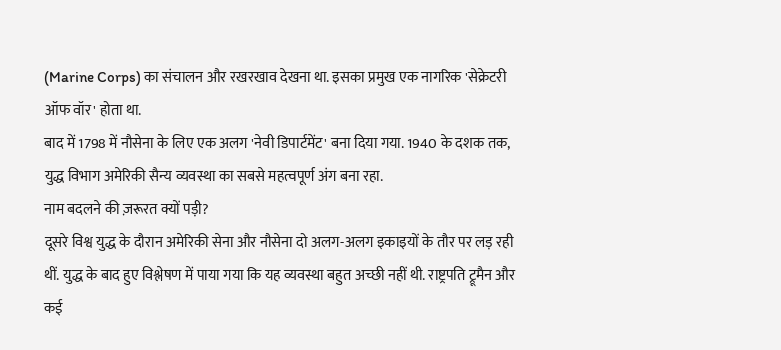(Marine Corps) का संचालन और रखरखाव देखना था. इसका प्रमुख एक नागरिक 'सेक्रेटरी ऑफ वॉर' होता था.
बाद में 1798 में नौसेना के लिए एक अलग 'नेवी डिपार्टमेंट' बना दिया गया. 1940 के दशक तक, युद्ध विभाग अमेरिकी सैन्य व्यवस्था का सबसे महत्वपूर्ण अंग बना रहा.
नाम बदलने की ज़रूरत क्यों पड़ी?
दूसरे विश्व युद्ध के दौरान अमेरिकी सेना और नौसेना दो अलग-अलग इकाइयों के तौर पर लड़ रही थीं. युद्ध के बाद हुए विश्लेषण में पाया गया कि यह व्यवस्था बहुत अच्छी नहीं थी. राष्ट्रपति ट्रूमैन और कई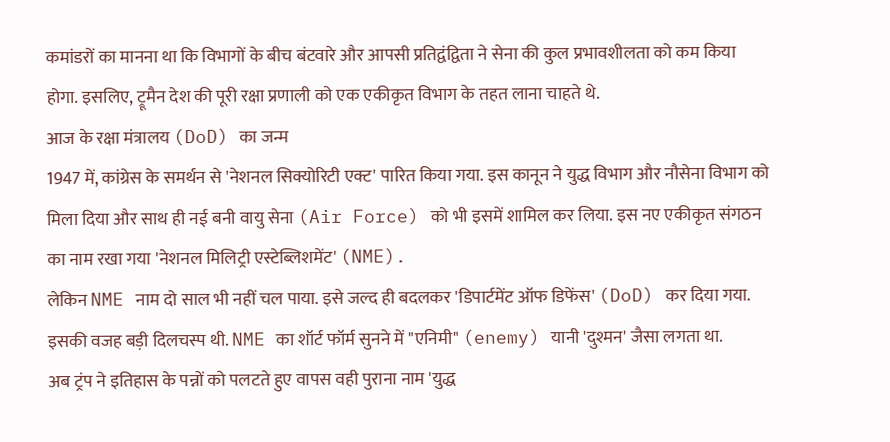कमांडरों का मानना था कि विभागों के बीच बंटवारे और आपसी प्रतिद्वंद्विता ने सेना की कुल प्रभावशीलता को कम किया होगा. इसलिए, ट्रूमैन देश की पूरी रक्षा प्रणाली को एक एकीकृत विभाग के तहत लाना चाहते थे.
आज के रक्षा मंत्रालय (DoD) का जन्म
1947 में, कांग्रेस के समर्थन से 'नेशनल सिक्योरिटी एक्ट' पारित किया गया. इस कानून ने युद्ध विभाग और नौसेना विभाग को मिला दिया और साथ ही नई बनी वायु सेना (Air Force) को भी इसमें शामिल कर लिया. इस नए एकीकृत संगठन का नाम रखा गया 'नेशनल मिलिट्री एस्टेब्लिशमेंट' (NME).
लेकिन NME नाम दो साल भी नहीं चल पाया. इसे जल्द ही बदलकर 'डिपार्टमेंट ऑफ डिफेंस' (DoD) कर दिया गया. इसकी वजह बड़ी दिलचस्प थी. NME का शॉर्ट फॉर्म सुनने में "एनिमी" (enemy) यानी 'दुश्मन' जैसा लगता था.
अब ट्रंप ने इतिहास के पन्नों को पलटते हुए वापस वही पुराना नाम 'युद्ध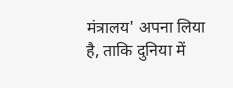मंत्रालय' अपना लिया है, ताकि दुनिया में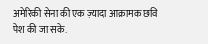अमेरिकी सेना की एक ज़्यादा आक्रामक छवि पेश की जा सके.